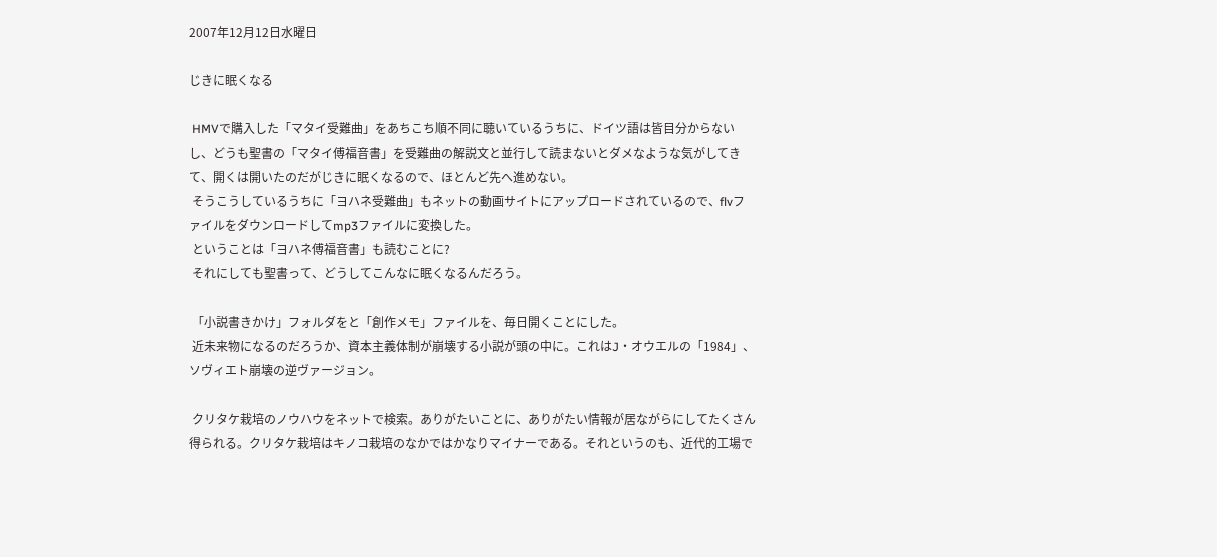2007年12月12日水曜日

じきに眠くなる

 HMVで購入した「マタイ受難曲」をあちこち順不同に聴いているうちに、ドイツ語は皆目分からないし、どうも聖書の「マタイ傅福音書」を受難曲の解説文と並行して読まないとダメなような気がしてきて、開くは開いたのだがじきに眠くなるので、ほとんど先へ進めない。
 そうこうしているうちに「ヨハネ受難曲」もネットの動画サイトにアップロードされているので、flvファイルをダウンロードしてmp3ファイルに変換した。
 ということは「ヨハネ傅福音書」も読むことに?
 それにしても聖書って、どうしてこんなに眠くなるんだろう。

 「小説書きかけ」フォルダをと「創作メモ」ファイルを、毎日開くことにした。
 近未来物になるのだろうか、資本主義体制が崩壊する小説が頭の中に。これはJ・オウエルの「1984」、ソヴィエト崩壊の逆ヴァージョン。

 クリタケ栽培のノウハウをネットで検索。ありがたいことに、ありがたい情報が居ながらにしてたくさん得られる。クリタケ栽培はキノコ栽培のなかではかなりマイナーである。それというのも、近代的工場で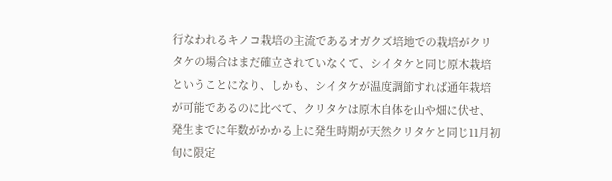行なわれるキノコ栽培の主流であるオガクズ培地での栽培がクリタケの場合はまだ確立されていなくて、シイタケと同じ原木栽培ということになり、しかも、シイタケが温度調節すれば通年栽培が可能であるのに比べて、クリタケは原木自体を山や畑に伏せ、発生までに年数がかかる上に発生時期が天然クリタケと同じ11月初旬に限定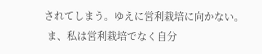されてしまう。ゆえに営利栽培に向かない。
 ま、私は営利栽培でなく自分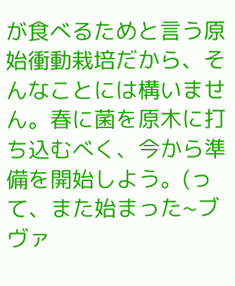が食べるためと言う原始衝動栽培だから、そんなことには構いません。春に菌を原木に打ち込むべく、今から準備を開始しよう。(って、また始まった~ブヴァ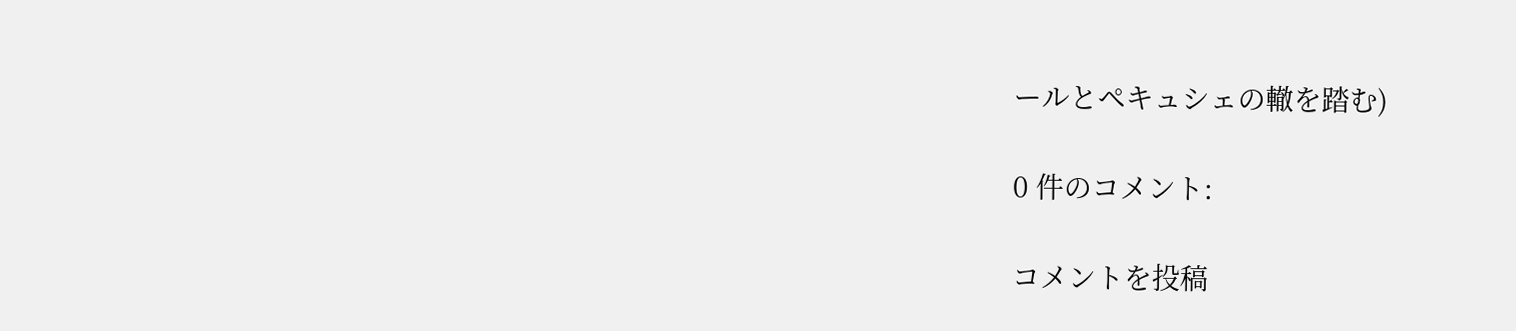ールとペキュシェの轍を踏む)

0 件のコメント:

コメントを投稿